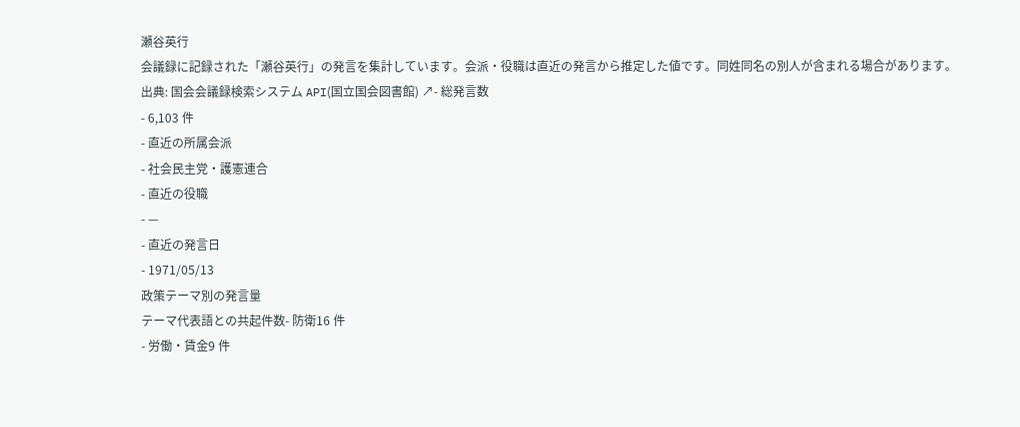瀬谷英行
会議録に記録された「瀬谷英行」の発言を集計しています。会派・役職は直近の発言から推定した値です。同姓同名の別人が含まれる場合があります。
出典: 国会会議録検索システム API(国立国会図書館) ↗- 総発言数
- 6,103 件
- 直近の所属会派
- 社会民主党・護憲連合
- 直近の役職
- —
- 直近の発言日
- 1971/05/13
政策テーマ別の発言量
テーマ代表語との共起件数- 防衛16 件
- 労働・賃金9 件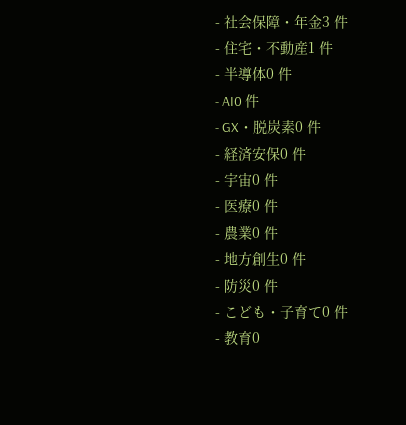- 社会保障・年金3 件
- 住宅・不動産1 件
- 半導体0 件
- AI0 件
- GX・脱炭素0 件
- 経済安保0 件
- 宇宙0 件
- 医療0 件
- 農業0 件
- 地方創生0 件
- 防災0 件
- こども・子育て0 件
- 教育0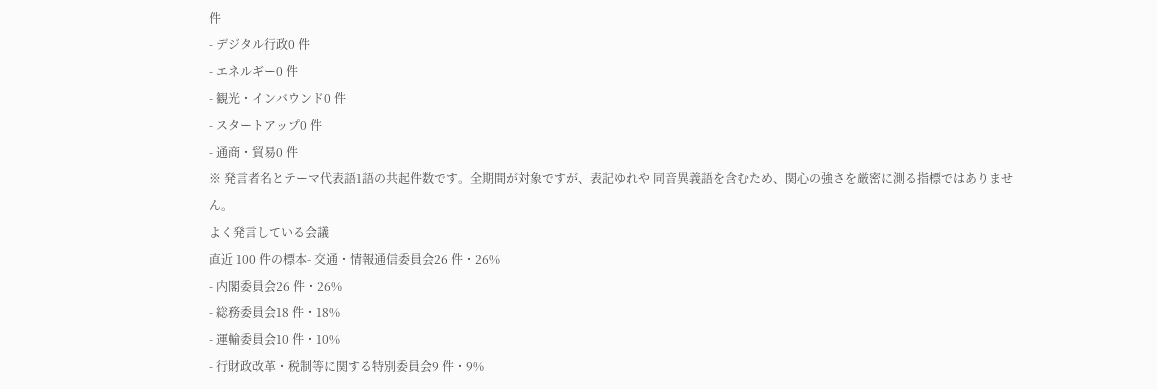件
- デジタル行政0 件
- エネルギー0 件
- 観光・インバウンド0 件
- スタートアップ0 件
- 通商・貿易0 件
※ 発言者名とテーマ代表語1語の共起件数です。全期間が対象ですが、表記ゆれや 同音異義語を含むため、関心の強さを厳密に測る指標ではありません。
よく発言している会議
直近 100 件の標本- 交通・情報通信委員会26 件・26%
- 内閣委員会26 件・26%
- 総務委員会18 件・18%
- 運輸委員会10 件・10%
- 行財政改革・税制等に関する特別委員会9 件・9%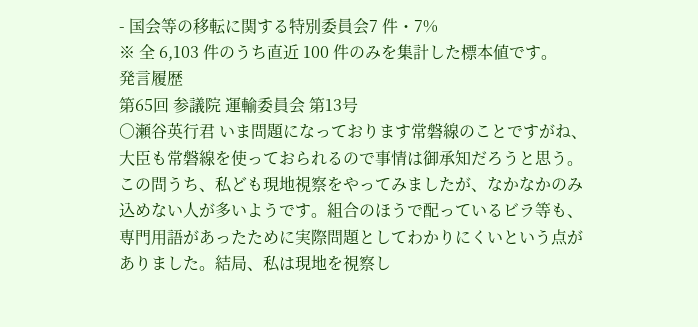- 国会等の移転に関する特別委員会7 件・7%
※ 全 6,103 件のうち直近 100 件のみを集計した標本値です。
発言履歴
第65回 参議院 運輸委員会 第13号
○瀬谷英行君 いま問題になっております常磐線のことですがね、大臣も常磐線を使っておられるので事情は御承知だろうと思う。この問うち、私ども現地視察をやってみましたが、なかなかのみ込めない人が多いようです。組合のほうで配っているビラ等も、専門用語があったために実際問題としてわかりにくいという点がありました。結局、私は現地を視察し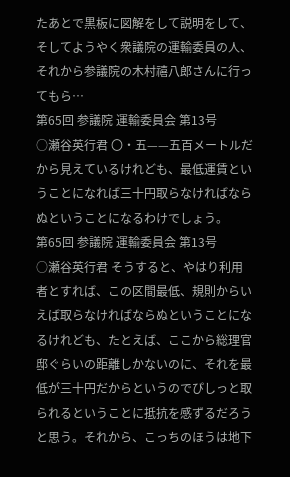たあとで黒板に図解をして説明をして、そしてようやく衆議院の運輸委員の人、それから参議院の木村禧八郎さんに行ってもら…
第65回 参議院 運輸委員会 第13号
○瀬谷英行君 〇・五——五百メートルだから見えているけれども、最低運賃ということになれば三十円取らなければならぬということになるわけでしょう。
第65回 参議院 運輸委員会 第13号
○瀬谷英行君 そうすると、やはり利用者とすれば、この区間最低、規則からいえば取らなければならぬということになるけれども、たとえば、ここから総理官邸ぐらいの距離しかないのに、それを最低が三十円だからというのでぴしっと取られるということに抵抗を感ずるだろうと思う。それから、こっちのほうは地下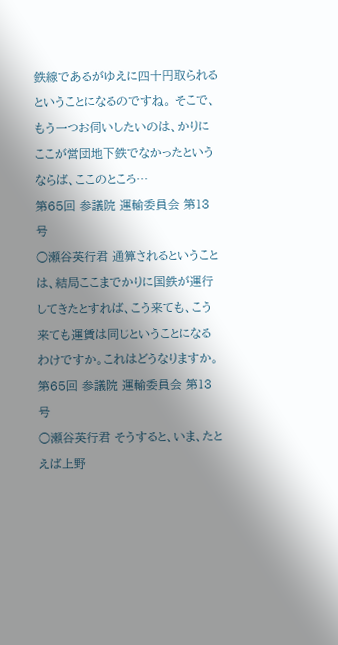鉄線であるがゆえに四十円取られるということになるのですね。 そこで、もう一つお伺いしたいのは、かりにここが営団地下鉄でなかったというならば、ここのところ…
第65回 参議院 運輸委員会 第13号
○瀬谷英行君 通算されるということは、結局ここまでかりに国鉄が運行してきたとすれば、こう来ても、こう来ても運賃は同じということになるわけですか。これはどうなりますか。
第65回 参議院 運輸委員会 第13号
○瀬谷英行君 そうすると、いま、たとえば上野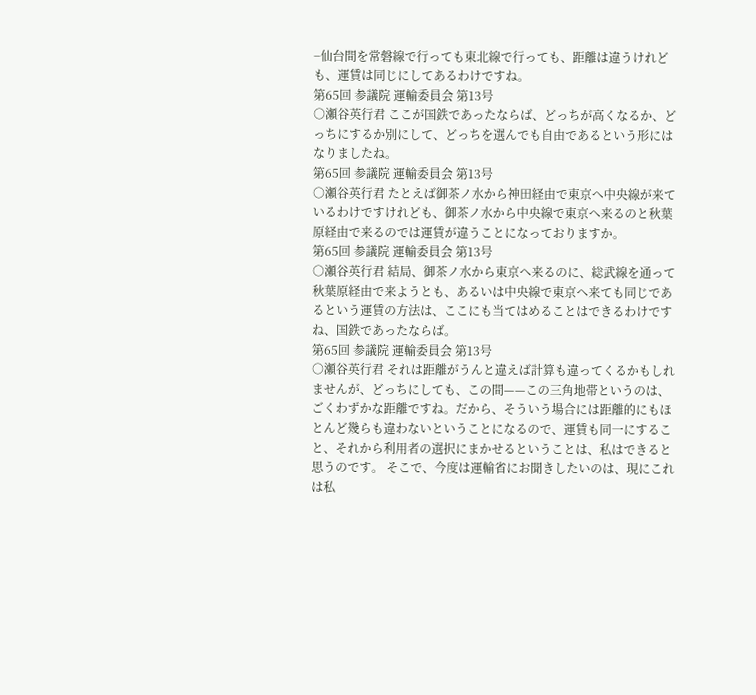−仙台間を常磐線で行っても東北線で行っても、距離は違うけれども、運賃は同じにしてあるわけですね。
第65回 参議院 運輸委員会 第13号
○瀬谷英行君 ここが国鉄であったならば、どっちが高くなるか、どっちにするか別にして、どっちを選んでも自由であるという形にはなりましたね。
第65回 参議院 運輸委員会 第13号
○瀬谷英行君 たとえば御茶ノ水から神田経由で東京へ中央線が来ているわけですけれども、御茶ノ水から中央線で東京へ来るのと秋葉原経由で来るのでは運賃が違うことになっておりますか。
第65回 参議院 運輸委員会 第13号
○瀬谷英行君 結局、御茶ノ水から東京へ来るのに、総武線を通って秋葉原経由で来ようとも、あるいは中央線で東京へ来ても同じであるという運賃の方法は、ここにも当てはめることはできるわけですね、国鉄であったならば。
第65回 参議院 運輸委員会 第13号
○瀬谷英行君 それは距離がうんと違えば計算も違ってくるかもしれませんが、どっちにしても、この間——この三角地帯というのは、ごくわずかな距離ですね。だから、そういう場合には距離的にもほとんど幾らも違わないということになるので、運賃も同一にすること、それから利用者の選択にまかせるということは、私はできると思うのです。 そこで、今度は運輸省にお聞きしたいのは、現にこれは私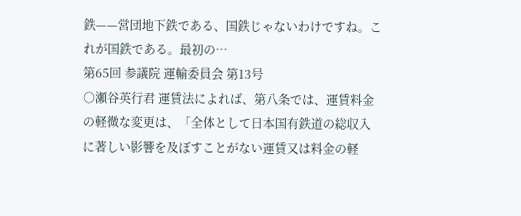鉄——営団地下鉄である、国鉄じゃないわけですね。これが国鉄である。最初の…
第65回 参議院 運輸委員会 第13号
○瀬谷英行君 運賃法によれば、第八条では、運賃料金の軽微な変更は、「全体として日本国有鉄道の総収入に著しい影響を及ぼすことがない運賃又は料金の軽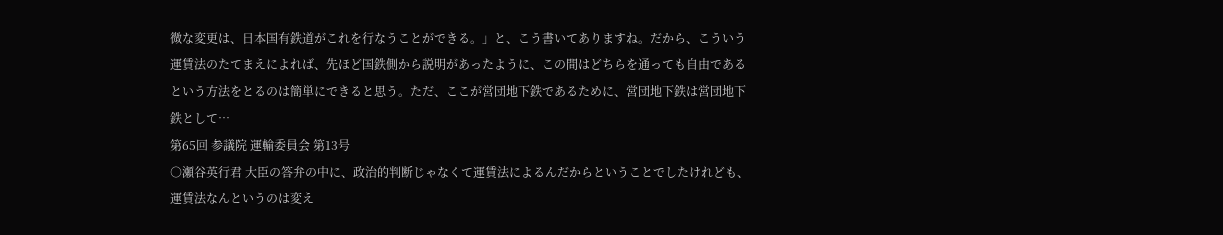微な変更は、日本国有鉄道がこれを行なうことができる。」と、こう書いてありますね。だから、こういう運賃法のたてまえによれば、先ほど国鉄側から説明があったように、この間はどちらを通っても自由であるという方法をとるのは簡単にできると思う。ただ、ここが営団地下鉄であるために、営団地下鉄は営団地下鉄として…
第65回 参議院 運輸委員会 第13号
○瀬谷英行君 大臣の答弁の中に、政治的判断じゃなくて運賃法によるんだからということでしたけれども、運賃法なんというのは変え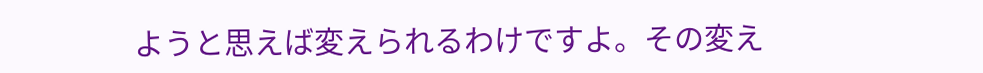ようと思えば変えられるわけですよ。その変え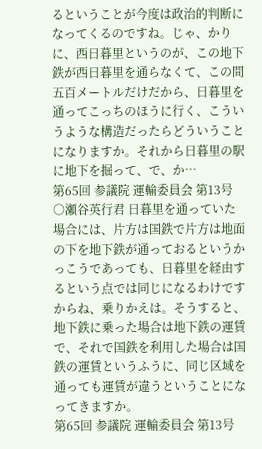るということが今度は政治的判断になってくるのですね。じゃ、かりに、西日暮里というのが、この地下鉄が西日暮里を通らなくて、この間五百メートルだけだから、日暮里を通ってこっちのほうに行く、こういうような構造だったらどういうことになりますか。それから日暮里の駅に地下を掘って、で、か…
第65回 参議院 運輸委員会 第13号
○瀬谷英行君 日暮里を通っていた場合には、片方は国鉄で片方は地面の下を地下鉄が通っておるというかっこうであっても、日暮里を経由するという点では同じになるわけですからね、乗りかえは。そうすると、地下鉄に乗った場合は地下鉄の運賃で、それで国鉄を利用した場合は国鉄の運賃というふうに、同じ区域を通っても運賃が違うということになってきますか。
第65回 参議院 運輸委員会 第13号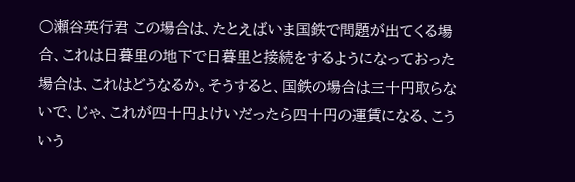○瀬谷英行君 この場合は、たとえばいま国鉄で問題が出てくる場合、これは日暮里の地下で日暮里と接続をするようになっておった場合は、これはどうなるか。そうすると、国鉄の場合は三十円取らないで、じゃ、これが四十円よけいだったら四十円の運賃になる、こういう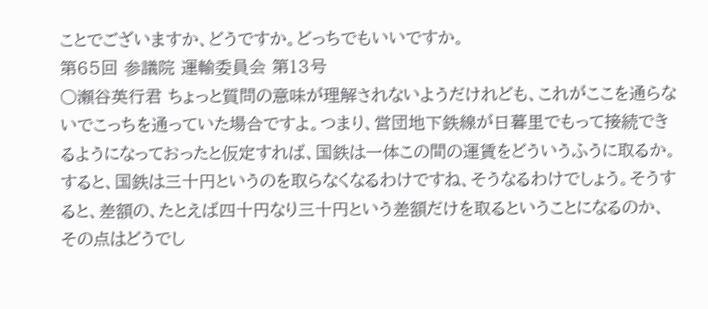ことでございますか、どうですか。どっちでもいいですか。
第65回 参議院 運輸委員会 第13号
○瀬谷英行君 ちょっと質問の意味が理解されないようだけれども、これがここを通らないでこっちを通っていた場合ですよ。つまり、営団地下鉄線が日暮里でもって接続できるようになっておったと仮定すれば、国鉄は一体この間の運賃をどういうふうに取るか。すると、国鉄は三十円というのを取らなくなるわけですね、そうなるわけでしょう。そうすると、差額の、たとえば四十円なり三十円という差額だけを取るということになるのか、その点はどうでし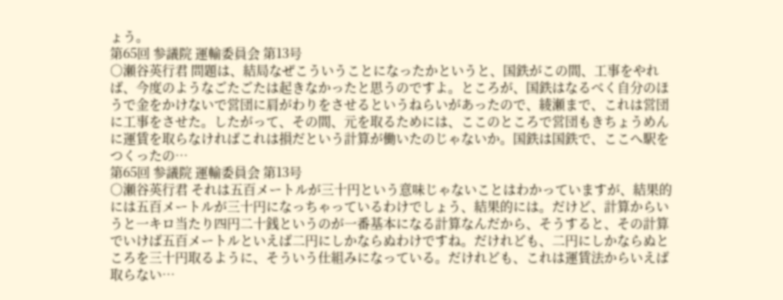ょう。
第65回 参議院 運輸委員会 第13号
○瀬谷英行君 問題は、結局なぜこういうことになったかというと、国鉄がこの間、工事をやれば、今度のようなごたごたは起きなかったと思うのですよ。ところが、国鉄はなるべく自分のほうで金をかけないで営団に肩がわりをさせるというねらいがあったので、綾瀬まで、これは営団に工事をさせた。したがって、その間、元を取るためには、ここのところで営団もきちょうめんに運賃を取らなければこれは損だという計算が働いたのじゃないか。国鉄は国鉄で、ここへ駅をつくったの…
第65回 参議院 運輸委員会 第13号
○瀬谷英行君 それは五百メートルが三十円という意味じゃないことはわかっていますが、結果的には五百メートルが三十円になっちゃっているわけでしょう、結果的には。だけど、計算からいうと一キロ当たり四円二十銭というのが一番基本になる計算なんだから、そうすると、その計算でいけば五百メートルといえば二円にしかならぬわけですね。だけれども、二円にしかならぬところを三十円取るように、そういう仕組みになっている。だけれども、これは運賃法からいえば取らない…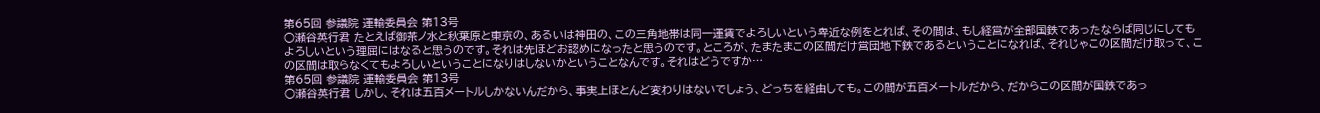第65回 参議院 運輸委員会 第13号
○瀬谷英行君 たとえば御茶ノ水と秋葉原と東京の、あるいは神田の、この三角地帯は同一運賃でよろしいという卑近な例をとれば、その間は、もし経営が全部国鉄であったならば同じにしてもよろしいという理屈にはなると思うのです。それは先ほどお認めになったと思うのです。ところが、たまたまこの区間だけ営団地下鉄であるということになれば、それじゃこの区間だけ取って、この区間は取らなくてもよろしいということになりはしないかということなんです。それはどうですか…
第65回 参議院 運輸委員会 第13号
○瀬谷英行君 しかし、それは五百メートルしかないんだから、事実上ほとんど変わりはないでしょう、どっちを経由しても。この間が五百メートルだから、だからこの区間が国鉄であっ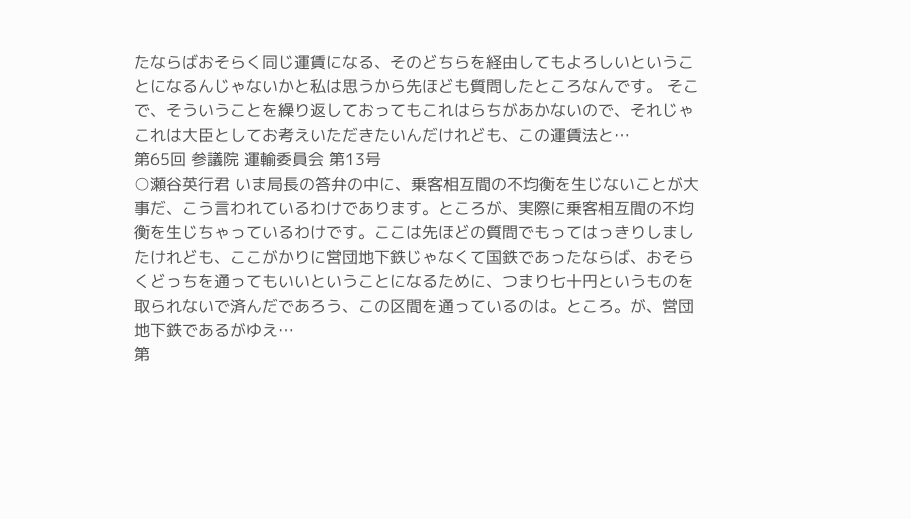たならばおそらく同じ運賃になる、そのどちらを経由してもよろしいということになるんじゃないかと私は思うから先ほども質問したところなんです。 そこで、そういうことを繰り返しておってもこれはらちがあかないので、それじゃこれは大臣としてお考えいただきたいんだけれども、この運賃法と…
第65回 参議院 運輸委員会 第13号
○瀬谷英行君 いま局長の答弁の中に、乗客相互間の不均衡を生じないことが大事だ、こう言われているわけであります。ところが、実際に乗客相互間の不均衡を生じちゃっているわけです。ここは先ほどの質問でもってはっきりしましたけれども、ここがかりに営団地下鉄じゃなくて国鉄であったならば、おそらくどっちを通ってもいいということになるために、つまり七十円というものを取られないで済んだであろう、この区間を通っているのは。ところ。が、営団地下鉄であるがゆえ…
第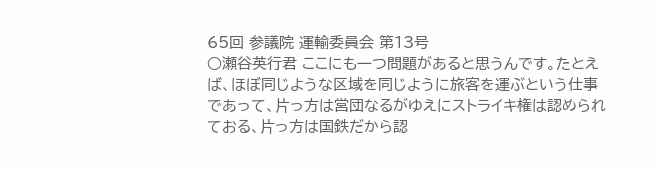65回 参議院 運輸委員会 第13号
○瀬谷英行君 ここにも一つ問題があると思うんです。たとえば、ほぼ同じような区域を同じように旅客を運ぶという仕事であって、片っ方は営団なるがゆえにストライキ権は認められておる、片っ方は国鉄だから認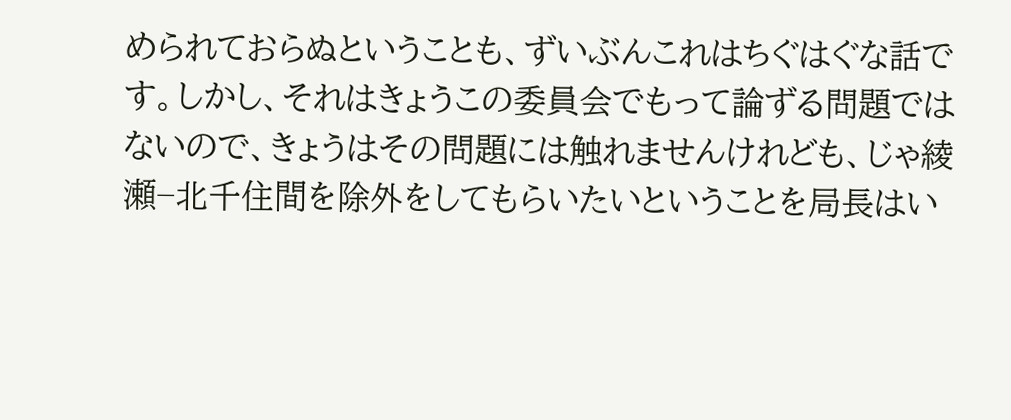められておらぬということも、ずいぶんこれはちぐはぐな話です。しかし、それはきょうこの委員会でもって論ずる問題ではないので、きょうはその問題には触れませんけれども、じゃ綾瀬−北千住間を除外をしてもらいたいということを局長はい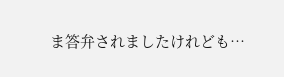ま答弁されましたけれども…